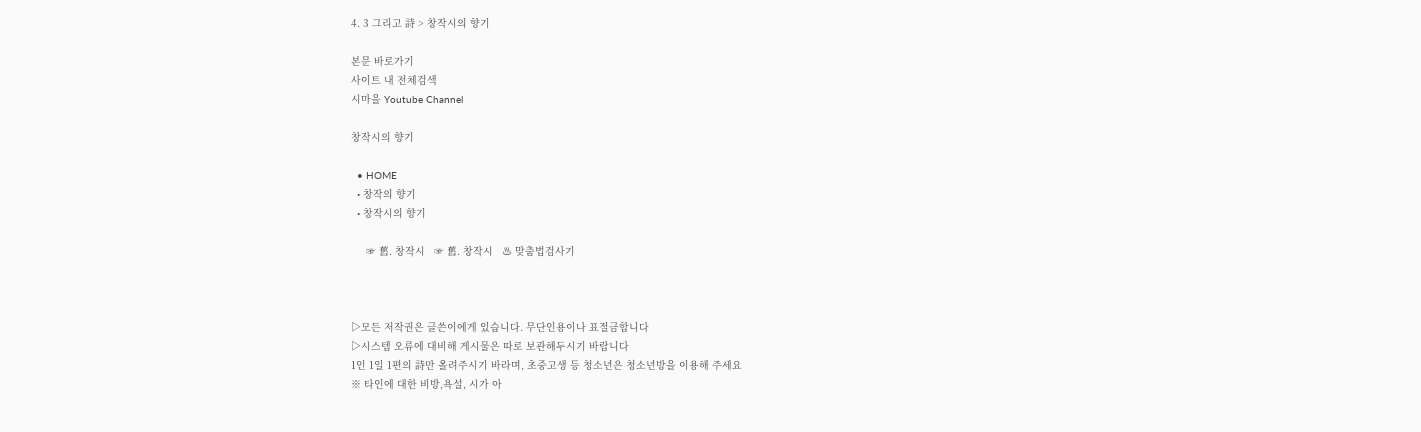4. 3 그리고 詩 > 창작시의 향기

본문 바로가기
사이트 내 전체검색
시마을 Youtube Channel

창작시의 향기

  • HOME
  • 창작의 향기
  • 창작시의 향기

     ☞ 舊. 창작시   ☞ 舊. 창작시   ♨ 맞춤법검사기



▷모든 저작권은 글쓴이에게 있습니다. 무단인용이나 표절금합니다
▷시스템 오류에 대비해 게시물은 따로 보관해두시기 바랍니다
1인 1일 1편의 詩만 올려주시기 바라며, 초중고생 등 청소년은 청소년방을 이용해 주세요
※ 타인에 대한 비방,욕설, 시가 아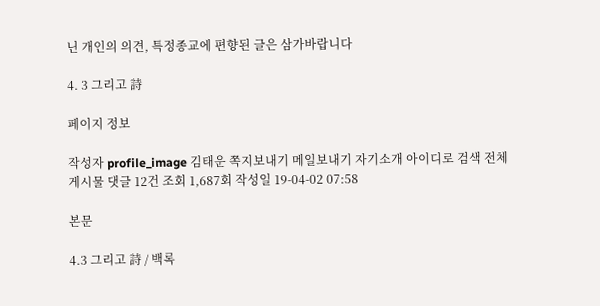닌 개인의 의견, 특정종교에 편향된 글은 삼가바랍니다

4. 3 그리고 詩

페이지 정보

작성자 profile_image 김태운 쪽지보내기 메일보내기 자기소개 아이디로 검색 전체게시물 댓글 12건 조회 1,687회 작성일 19-04-02 07:58

본문

4.3 그리고 詩 / 백록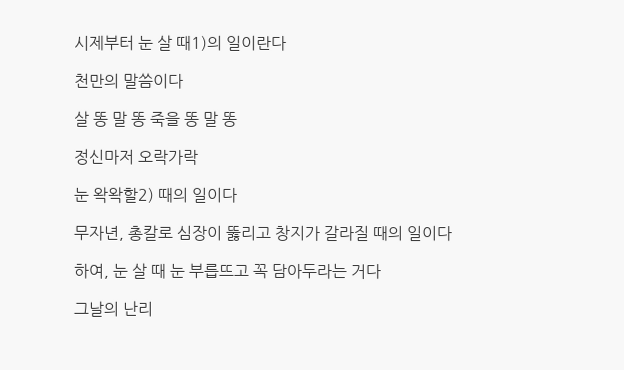시제부터 눈 살 때1)의 일이란다

천만의 말씀이다

살 똥 말 똥 죽을 똥 말 똥

정신마저 오락가락

눈 왁왁할2) 때의 일이다

무자년, 총칼로 심장이 뚫리고 창지가 갈라질 때의 일이다

하여, 눈 살 때 눈 부릅뜨고 꼭 담아두라는 거다

그날의 난리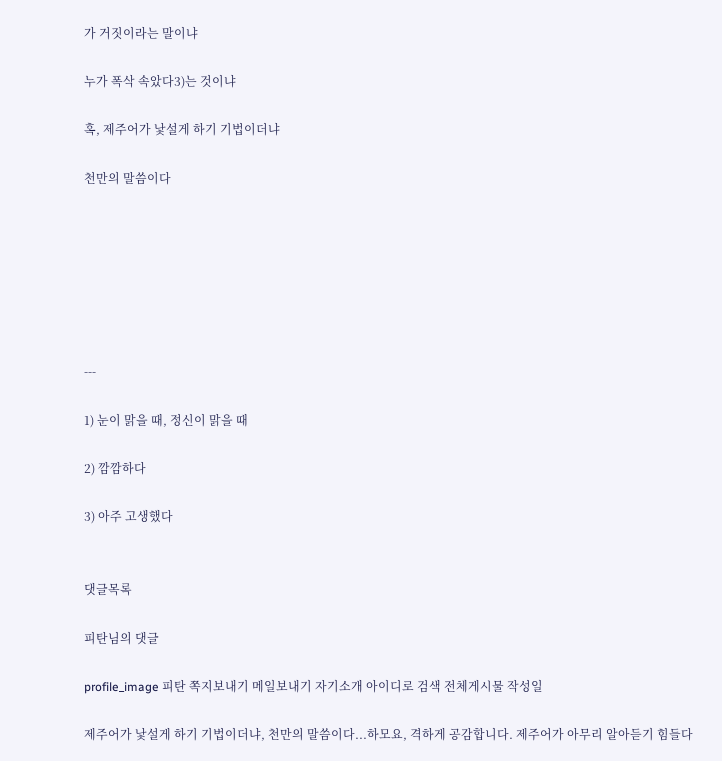가 거짓이라는 말이냐

누가 폭삭 속았다3)는 것이냐

혹, 제주어가 낯설게 하기 기법이더냐

천만의 말씀이다







---

1) 눈이 맑을 때, 정신이 맑을 때

2) 깜깜하다

3) 아주 고생했다


댓글목록

피탄님의 댓글

profile_image 피탄 쪽지보내기 메일보내기 자기소개 아이디로 검색 전체게시물 작성일

제주어가 낯설게 하기 기법이더냐, 천만의 말씀이다...하모요, 격하게 공감합니다. 제주어가 아무리 알아듣기 힘들다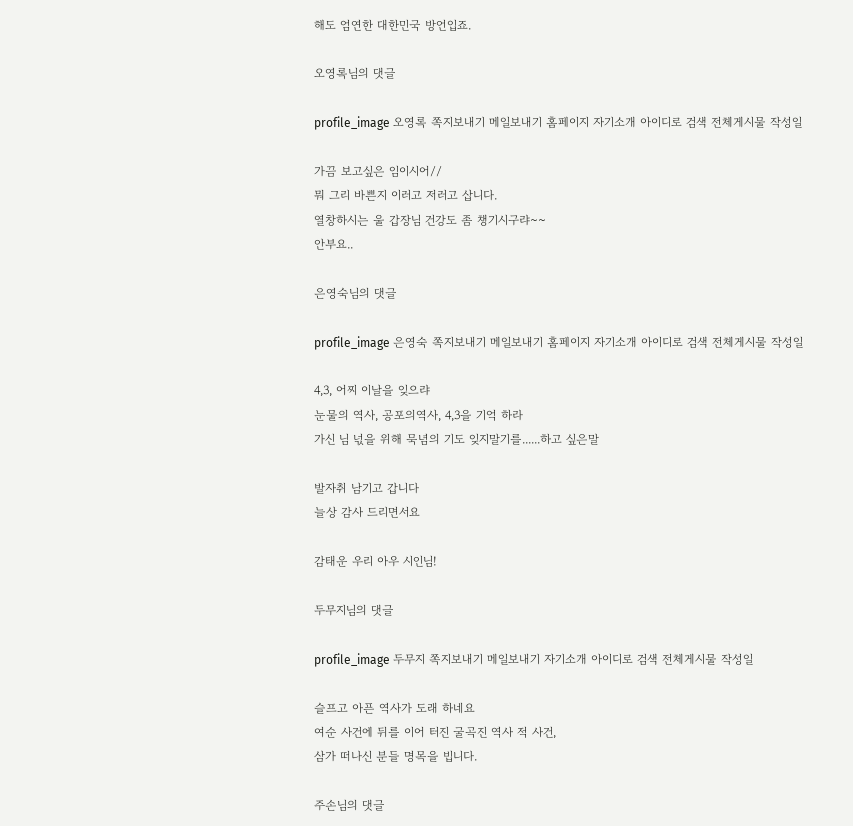해도 엄연한 대한민국 방언입죠.

오영록님의 댓글

profile_image 오영록 쪽지보내기 메일보내기 홈페이지 자기소개 아이디로 검색 전체게시물 작성일

가끔 보고싶은 임이시어//
뭐 그리 바쁜지 이러고 저러고 삽니다.
열창하시는 울 갑장님 건강도 좀 챙기시구랴~~
안부요..

은영숙님의 댓글

profile_image 은영숙 쪽지보내기 메일보내기 홈페이지 자기소개 아이디로 검색 전체게시물 작성일

4,3, 어찌 이날을 잊으랴
눈물의 역사, 공포의역사, 4,3을 기억 하라
가신 님 넋을 위해 묵념의 기도 잊지말기를......하고 싶은말

발자취 남기고 갑니다
늘상 감사 드리면서요

감태운 우리 아우 시인님!

두무지님의 댓글

profile_image 두무지 쪽지보내기 메일보내기 자기소개 아이디로 검색 전체게시물 작성일

슬프고 아픈 역사가 도래 하네요
여순 사건에 뒤를 이어 터진 굴곡진 역사 적 사건,
삼가 떠나신 분들 명목을 빕니다.

주손님의 댓글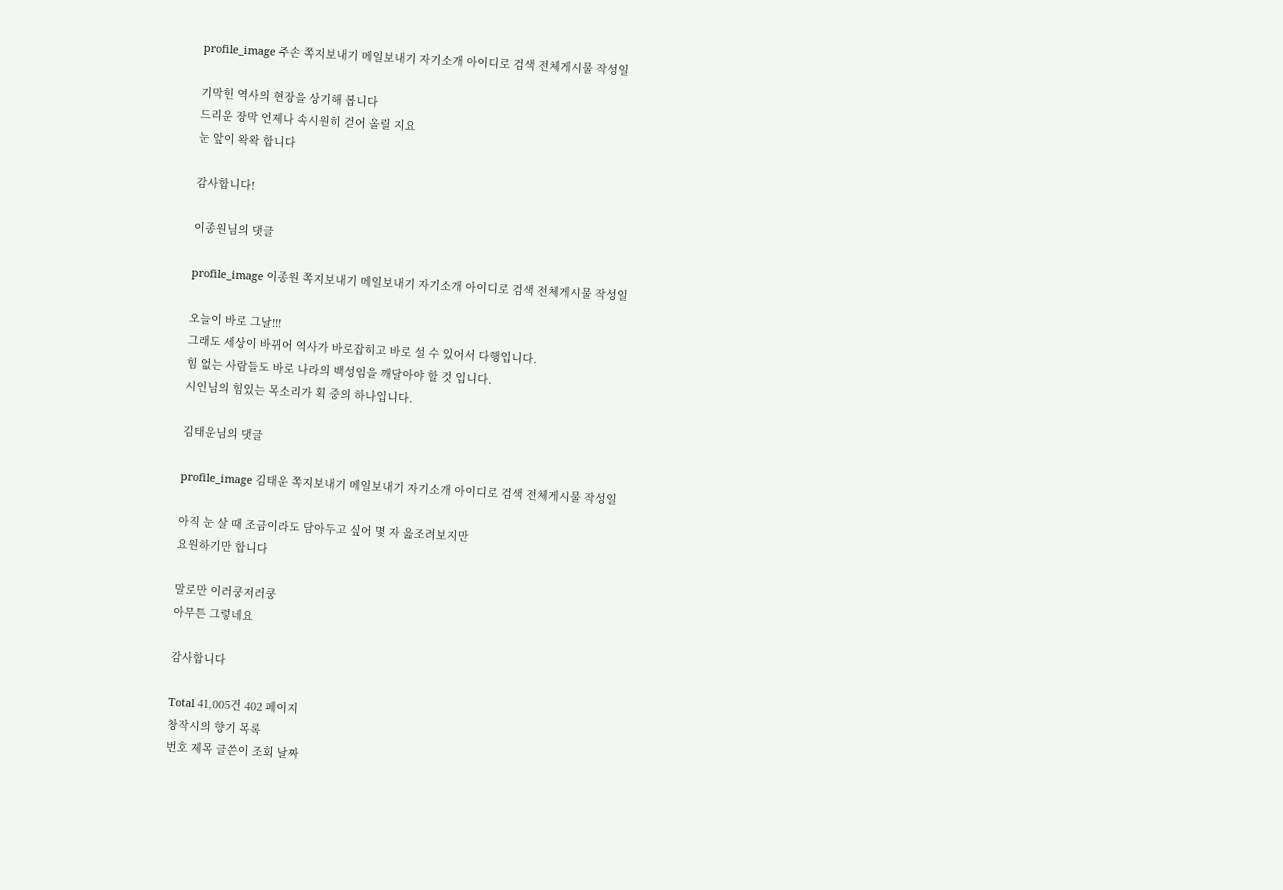profile_image 주손 쪽지보내기 메일보내기 자기소개 아이디로 검색 전체게시물 작성일

기막힌 역사의 현장을 상기해 봅니다
드리운 장막 언제나 속시원히 걷어 올릴 지요
눈 앞이 왁왁 합니다

감사합니다!

이종원님의 댓글

profile_image 이종원 쪽지보내기 메일보내기 자기소개 아이디로 검색 전체게시물 작성일

오늘이 바로 그날!!!
그래도 세상이 바뀌어 역사가 바로잡히고 바로 설 수 있어서 다행입니다.
힘 없는 사람들도 바로 나라의 백성임을 깨달아야 할 것 입니다.
시인님의 힘있는 목소리가 획 중의 하나입니다.

김태운님의 댓글

profile_image 김태운 쪽지보내기 메일보내기 자기소개 아이디로 검색 전체게시물 작성일

아직 눈 살 때 조금이라도 담아두고 싶어 몇 자 읊조려보지만
요원하기만 합니다

말로만 이러쿵저러쿵
아무튼 그렇네요

감사합니다

Total 41,005건 402 페이지
창작시의 향기 목록
번호 제목 글쓴이 조회 날짜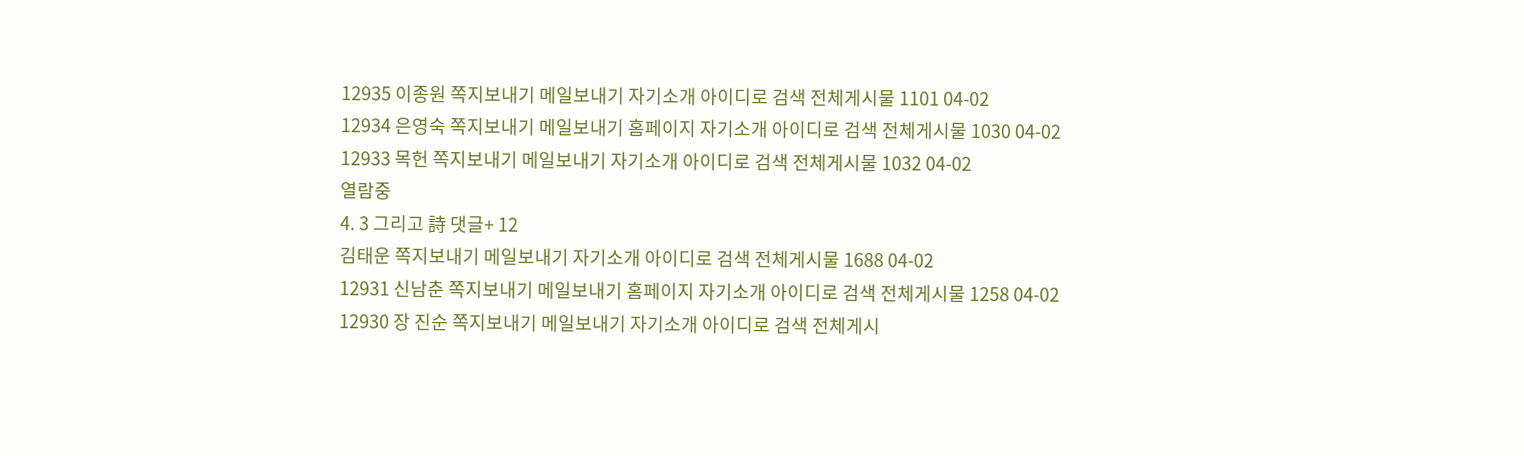12935 이종원 쪽지보내기 메일보내기 자기소개 아이디로 검색 전체게시물 1101 04-02
12934 은영숙 쪽지보내기 메일보내기 홈페이지 자기소개 아이디로 검색 전체게시물 1030 04-02
12933 목헌 쪽지보내기 메일보내기 자기소개 아이디로 검색 전체게시물 1032 04-02
열람중
4. 3 그리고 詩 댓글+ 12
김태운 쪽지보내기 메일보내기 자기소개 아이디로 검색 전체게시물 1688 04-02
12931 신남춘 쪽지보내기 메일보내기 홈페이지 자기소개 아이디로 검색 전체게시물 1258 04-02
12930 장 진순 쪽지보내기 메일보내기 자기소개 아이디로 검색 전체게시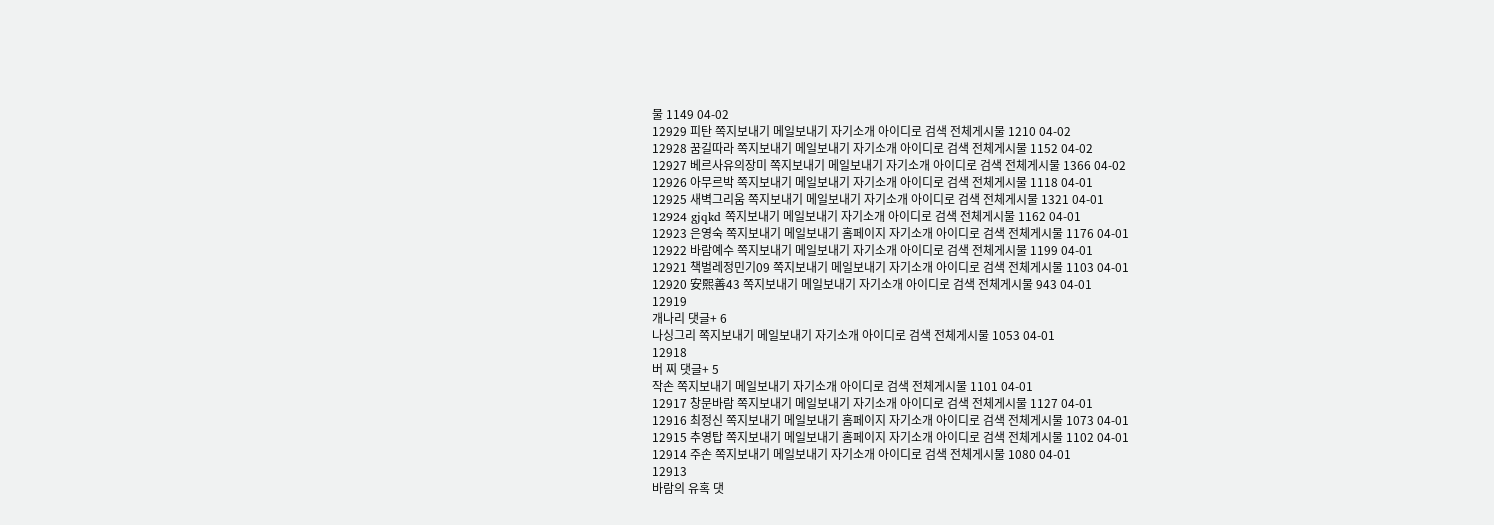물 1149 04-02
12929 피탄 쪽지보내기 메일보내기 자기소개 아이디로 검색 전체게시물 1210 04-02
12928 꿈길따라 쪽지보내기 메일보내기 자기소개 아이디로 검색 전체게시물 1152 04-02
12927 베르사유의장미 쪽지보내기 메일보내기 자기소개 아이디로 검색 전체게시물 1366 04-02
12926 아무르박 쪽지보내기 메일보내기 자기소개 아이디로 검색 전체게시물 1118 04-01
12925 새벽그리움 쪽지보내기 메일보내기 자기소개 아이디로 검색 전체게시물 1321 04-01
12924 gjqkd 쪽지보내기 메일보내기 자기소개 아이디로 검색 전체게시물 1162 04-01
12923 은영숙 쪽지보내기 메일보내기 홈페이지 자기소개 아이디로 검색 전체게시물 1176 04-01
12922 바람예수 쪽지보내기 메일보내기 자기소개 아이디로 검색 전체게시물 1199 04-01
12921 책벌레정민기09 쪽지보내기 메일보내기 자기소개 아이디로 검색 전체게시물 1103 04-01
12920 安熙善43 쪽지보내기 메일보내기 자기소개 아이디로 검색 전체게시물 943 04-01
12919
개나리 댓글+ 6
나싱그리 쪽지보내기 메일보내기 자기소개 아이디로 검색 전체게시물 1053 04-01
12918
버 찌 댓글+ 5
작손 쪽지보내기 메일보내기 자기소개 아이디로 검색 전체게시물 1101 04-01
12917 창문바람 쪽지보내기 메일보내기 자기소개 아이디로 검색 전체게시물 1127 04-01
12916 최정신 쪽지보내기 메일보내기 홈페이지 자기소개 아이디로 검색 전체게시물 1073 04-01
12915 추영탑 쪽지보내기 메일보내기 홈페이지 자기소개 아이디로 검색 전체게시물 1102 04-01
12914 주손 쪽지보내기 메일보내기 자기소개 아이디로 검색 전체게시물 1080 04-01
12913
바람의 유혹 댓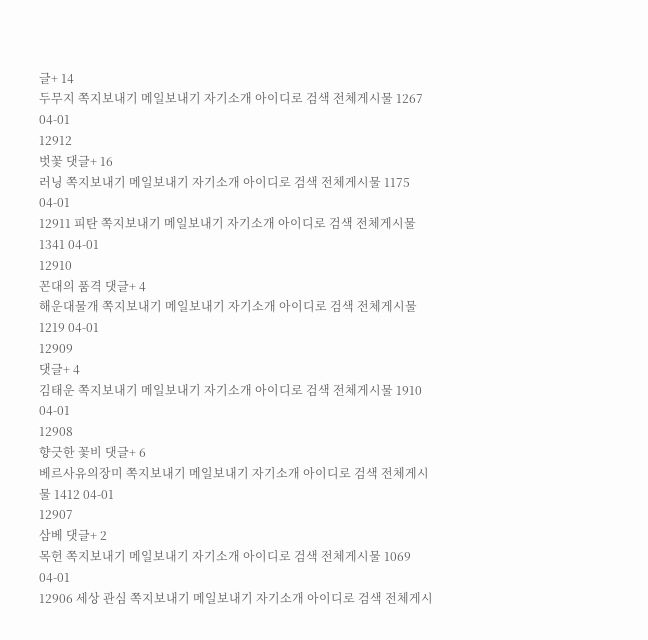글+ 14
두무지 쪽지보내기 메일보내기 자기소개 아이디로 검색 전체게시물 1267 04-01
12912
벗꽃 댓글+ 16
러닝 쪽지보내기 메일보내기 자기소개 아이디로 검색 전체게시물 1175 04-01
12911 피탄 쪽지보내기 메일보내기 자기소개 아이디로 검색 전체게시물 1341 04-01
12910
꼰대의 품격 댓글+ 4
해운대물개 쪽지보내기 메일보내기 자기소개 아이디로 검색 전체게시물 1219 04-01
12909
댓글+ 4
김태운 쪽지보내기 메일보내기 자기소개 아이디로 검색 전체게시물 1910 04-01
12908
향긋한 꽃비 댓글+ 6
베르사유의장미 쪽지보내기 메일보내기 자기소개 아이디로 검색 전체게시물 1412 04-01
12907
삼베 댓글+ 2
목헌 쪽지보내기 메일보내기 자기소개 아이디로 검색 전체게시물 1069 04-01
12906 세상 관심 쪽지보내기 메일보내기 자기소개 아이디로 검색 전체게시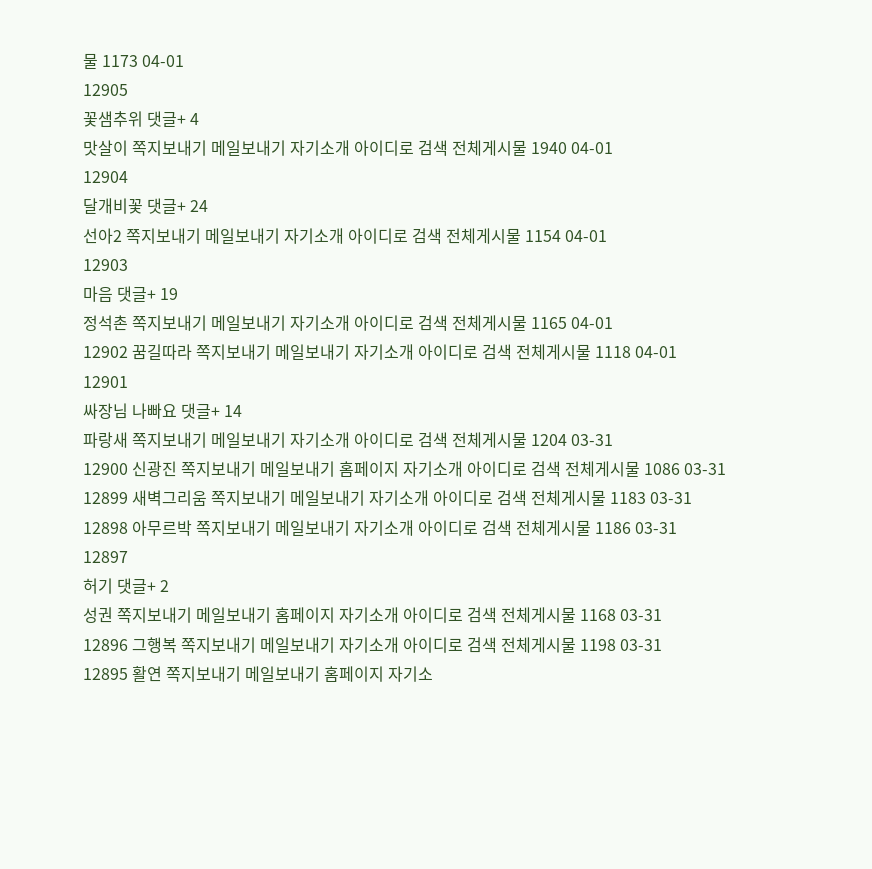물 1173 04-01
12905
꽃샘추위 댓글+ 4
맛살이 쪽지보내기 메일보내기 자기소개 아이디로 검색 전체게시물 1940 04-01
12904
달개비꽃 댓글+ 24
선아2 쪽지보내기 메일보내기 자기소개 아이디로 검색 전체게시물 1154 04-01
12903
마음 댓글+ 19
정석촌 쪽지보내기 메일보내기 자기소개 아이디로 검색 전체게시물 1165 04-01
12902 꿈길따라 쪽지보내기 메일보내기 자기소개 아이디로 검색 전체게시물 1118 04-01
12901
싸장님 나빠요 댓글+ 14
파랑새 쪽지보내기 메일보내기 자기소개 아이디로 검색 전체게시물 1204 03-31
12900 신광진 쪽지보내기 메일보내기 홈페이지 자기소개 아이디로 검색 전체게시물 1086 03-31
12899 새벽그리움 쪽지보내기 메일보내기 자기소개 아이디로 검색 전체게시물 1183 03-31
12898 아무르박 쪽지보내기 메일보내기 자기소개 아이디로 검색 전체게시물 1186 03-31
12897
허기 댓글+ 2
성권 쪽지보내기 메일보내기 홈페이지 자기소개 아이디로 검색 전체게시물 1168 03-31
12896 그행복 쪽지보내기 메일보내기 자기소개 아이디로 검색 전체게시물 1198 03-31
12895 활연 쪽지보내기 메일보내기 홈페이지 자기소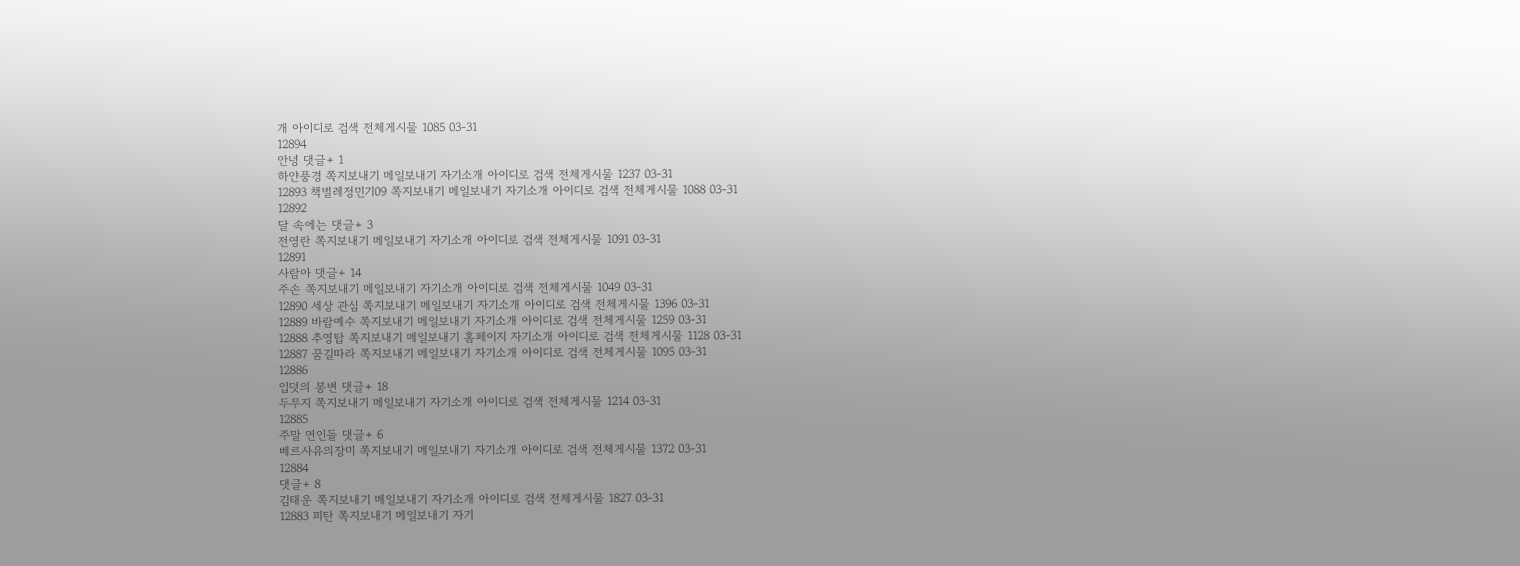개 아이디로 검색 전체게시물 1085 03-31
12894
안녕 댓글+ 1
하얀풍경 쪽지보내기 메일보내기 자기소개 아이디로 검색 전체게시물 1237 03-31
12893 책벌레정민기09 쪽지보내기 메일보내기 자기소개 아이디로 검색 전체게시물 1088 03-31
12892
달 속에는 댓글+ 3
전영란 쪽지보내기 메일보내기 자기소개 아이디로 검색 전체게시물 1091 03-31
12891
사람아 댓글+ 14
주손 쪽지보내기 메일보내기 자기소개 아이디로 검색 전체게시물 1049 03-31
12890 세상 관심 쪽지보내기 메일보내기 자기소개 아이디로 검색 전체게시물 1396 03-31
12889 바람예수 쪽지보내기 메일보내기 자기소개 아이디로 검색 전체게시물 1259 03-31
12888 추영탑 쪽지보내기 메일보내기 홈페이지 자기소개 아이디로 검색 전체게시물 1128 03-31
12887 꿈길따라 쪽지보내기 메일보내기 자기소개 아이디로 검색 전체게시물 1095 03-31
12886
입덧의 봉변 댓글+ 18
두무지 쪽지보내기 메일보내기 자기소개 아이디로 검색 전체게시물 1214 03-31
12885
주말 연인들 댓글+ 6
베르사유의장미 쪽지보내기 메일보내기 자기소개 아이디로 검색 전체게시물 1372 03-31
12884
댓글+ 8
김태운 쪽지보내기 메일보내기 자기소개 아이디로 검색 전체게시물 1827 03-31
12883 피탄 쪽지보내기 메일보내기 자기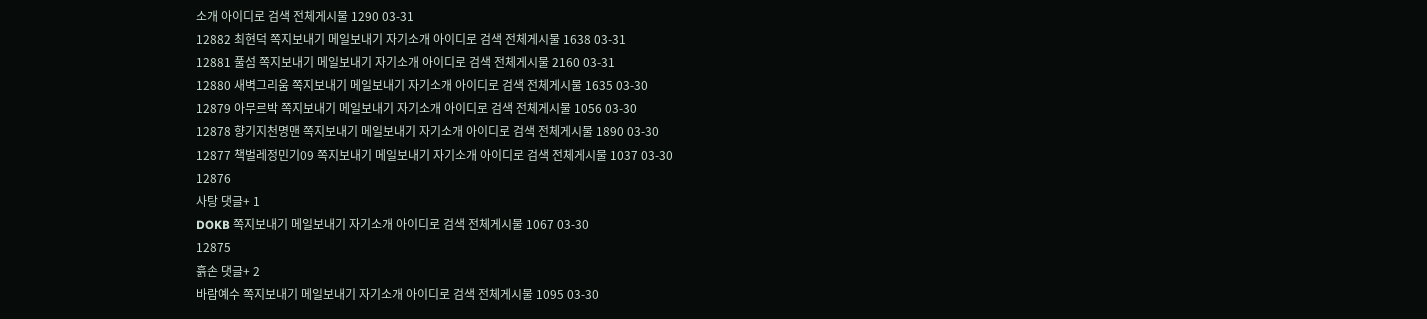소개 아이디로 검색 전체게시물 1290 03-31
12882 최현덕 쪽지보내기 메일보내기 자기소개 아이디로 검색 전체게시물 1638 03-31
12881 풀섬 쪽지보내기 메일보내기 자기소개 아이디로 검색 전체게시물 2160 03-31
12880 새벽그리움 쪽지보내기 메일보내기 자기소개 아이디로 검색 전체게시물 1635 03-30
12879 아무르박 쪽지보내기 메일보내기 자기소개 아이디로 검색 전체게시물 1056 03-30
12878 향기지천명맨 쪽지보내기 메일보내기 자기소개 아이디로 검색 전체게시물 1890 03-30
12877 책벌레정민기09 쪽지보내기 메일보내기 자기소개 아이디로 검색 전체게시물 1037 03-30
12876
사탕 댓글+ 1
DOKB 쪽지보내기 메일보내기 자기소개 아이디로 검색 전체게시물 1067 03-30
12875
흙손 댓글+ 2
바람예수 쪽지보내기 메일보내기 자기소개 아이디로 검색 전체게시물 1095 03-30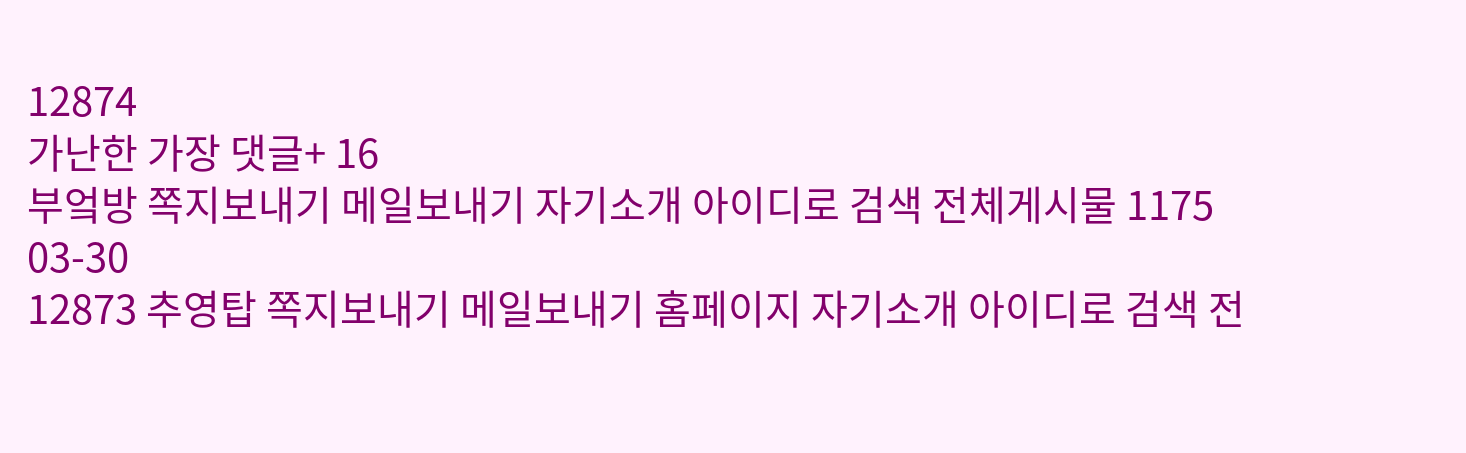12874
가난한 가장 댓글+ 16
부엌방 쪽지보내기 메일보내기 자기소개 아이디로 검색 전체게시물 1175 03-30
12873 추영탑 쪽지보내기 메일보내기 홈페이지 자기소개 아이디로 검색 전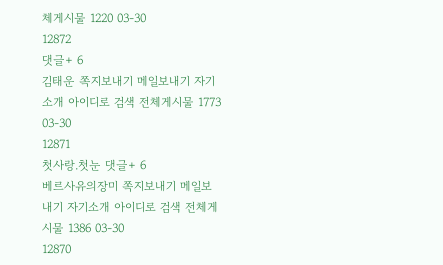체게시물 1220 03-30
12872
댓글+ 6
김태운 쪽지보내기 메일보내기 자기소개 아이디로 검색 전체게시물 1773 03-30
12871
첫사랑.첫눈 댓글+ 6
베르사유의장미 쪽지보내기 메일보내기 자기소개 아이디로 검색 전체게시물 1386 03-30
12870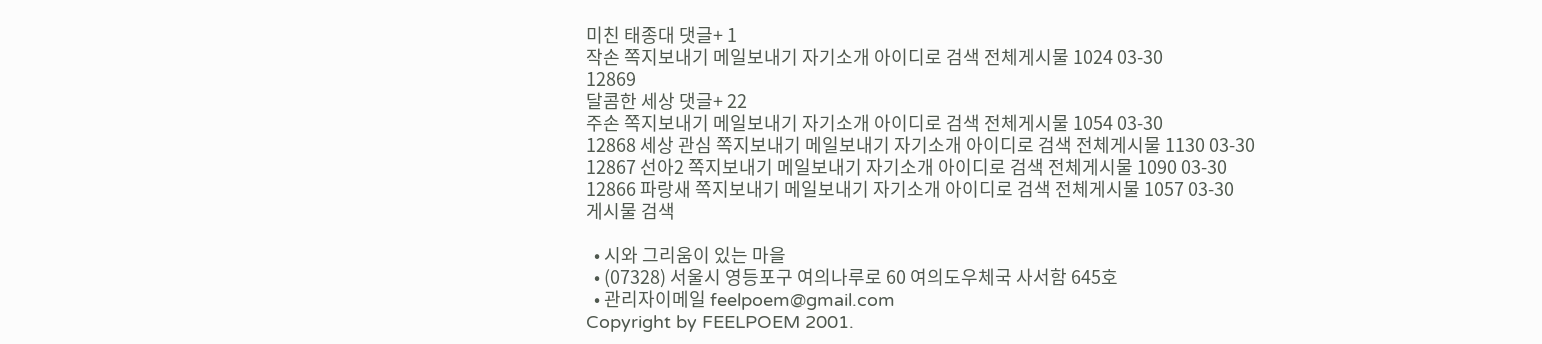미친 태종대 댓글+ 1
작손 쪽지보내기 메일보내기 자기소개 아이디로 검색 전체게시물 1024 03-30
12869
달콤한 세상 댓글+ 22
주손 쪽지보내기 메일보내기 자기소개 아이디로 검색 전체게시물 1054 03-30
12868 세상 관심 쪽지보내기 메일보내기 자기소개 아이디로 검색 전체게시물 1130 03-30
12867 선아2 쪽지보내기 메일보내기 자기소개 아이디로 검색 전체게시물 1090 03-30
12866 파랑새 쪽지보내기 메일보내기 자기소개 아이디로 검색 전체게시물 1057 03-30
게시물 검색

  • 시와 그리움이 있는 마을
  • (07328) 서울시 영등포구 여의나루로 60 여의도우체국 사서함 645호
  • 관리자이메일 feelpoem@gmail.com
Copyright by FEELPOEM 2001.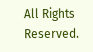All Rights Reserved.